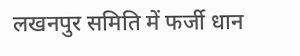लखनपुर समिति में फर्जी धान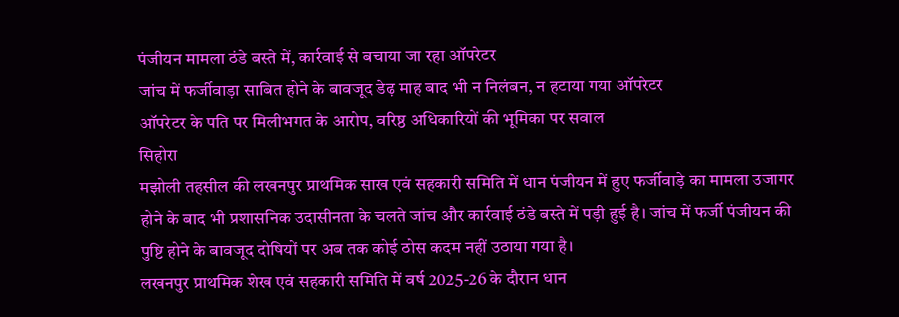पंजीयन मामला ठंडे बस्ते में, कार्रवाई से बचाया जा रहा ऑपरेटर
जांच में फर्जीवाड़ा साबित होने के बावजूद डेढ़ माह बाद भी न निलंबन, न हटाया गया ऑपरेटर
ऑपरेटर के पति पर मिलीभगत के आरोप, वरिष्ठ अधिकारियों की भूमिका पर सवाल
सिहोरा
मझोली तहसील की लखनपुर प्राथमिक साख एवं सहकारी समिति में धान पंजीयन में हुए फर्जीवाड़े का मामला उजागर होने के बाद भी प्रशासनिक उदासीनता के चलते जांच और कार्रवाई ठंडे बस्ते में पड़ी हुई है। जांच में फर्जी पंजीयन की पुष्टि होने के बावजूद दोषियों पर अब तक कोई ठोस कदम नहीं उठाया गया है।
लखनपुर प्राथमिक शेख एवं सहकारी समिति में वर्ष 2025-26 के दौरान धान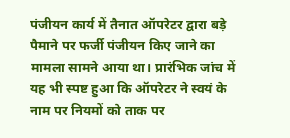पंजीयन कार्य में तैनात ऑपरेटर द्वारा बड़े पैमाने पर फर्जी पंजीयन किए जाने का मामला सामने आया था। प्रारंभिक जांच में यह भी स्पष्ट हुआ कि ऑपरेटर ने स्वयं के नाम पर नियमों को ताक पर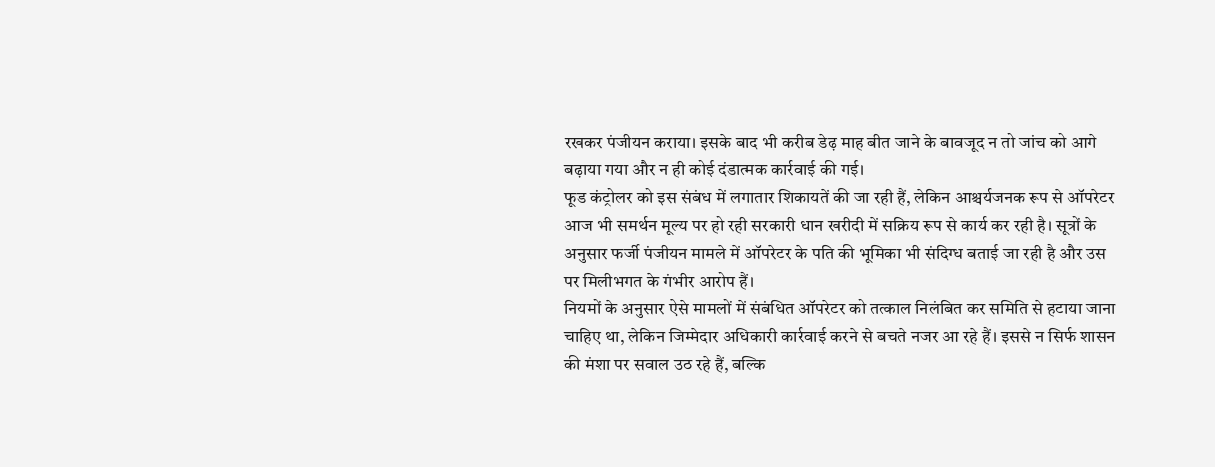रखकर पंजीयन कराया। इसके बाद भी करीब डेढ़ माह बीत जाने के बावजूद न तो जांच को आगे बढ़ाया गया और न ही कोई दंडात्मक कार्रवाई की गई।
फूड कंट्रोलर को इस संबंध में लगातार शिकायतें की जा रही हैं, लेकिन आश्चर्यजनक रूप से ऑपरेटर आज भी समर्थन मूल्य पर हो रही सरकारी धान खरीदी में सक्रिय रूप से कार्य कर रही है। सूत्रों के अनुसार फर्जी पंजीयन मामले में ऑपरेटर के पति की भूमिका भी संदिग्ध बताई जा रही है और उस पर मिलीभगत के गंभीर आरोप हैं।
नियमों के अनुसार ऐसे मामलों में संबंधित ऑपरेटर को तत्काल निलंबित कर समिति से हटाया जाना चाहिए था, लेकिन जिम्मेदार अधिकारी कार्रवाई करने से बचते नजर आ रहे हैं। इससे न सिर्फ शासन की मंशा पर सवाल उठ रहे हैं, बल्कि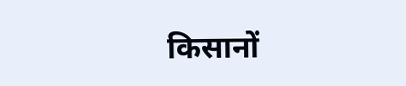किसानों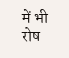में भी रोष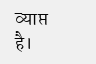व्याप्त है।